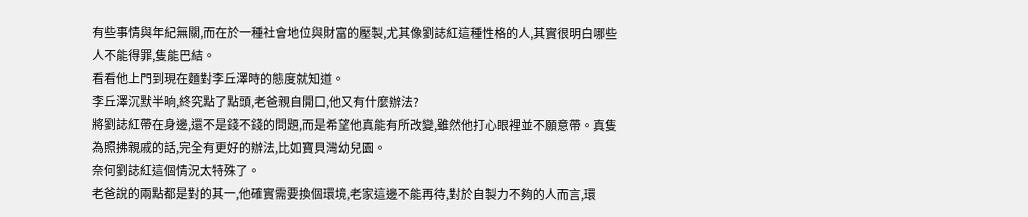有些事情與年紀無關,而在於一種社會地位與財富的壓製,尤其像劉誌紅這種性格的人,其實很明白哪些人不能得罪,隻能巴結。
看看他上門到現在麵對李丘澤時的態度就知道。
李丘澤沉默半晌,終究點了點頭,老爸親自開口,他又有什麼辦法?
將劉誌紅帶在身邊,還不是錢不錢的問題,而是希望他真能有所改變,雖然他打心眼裡並不願意帶。真隻為照拂親戚的話,完全有更好的辦法,比如寶貝灣幼兒園。
奈何劉誌紅這個情況太特殊了。
老爸說的兩點都是對的其一,他確實需要換個環境,老家這邊不能再待,對於自製力不夠的人而言,環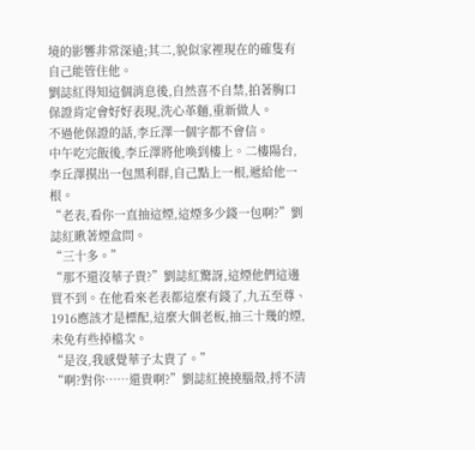境的影響非常深遠;其二,貌似家裡現在的確隻有自己能管住他。
劉誌紅得知這個消息後,自然喜不自禁,拍著胸口保證肯定會好好表現,洗心革麵,重新做人。
不過他保證的話,李丘澤一個字都不會信。
中午吃完飯後,李丘澤將他喚到樓上。二樓陽台,李丘澤摸出一包黑利群,自己點上一根,遞給他一根。
“老表,看你一直抽這煙,這煙多少錢一包啊?”劉誌紅瞅著煙盒問。
“三十多。”
“那不還沒華子貴?”劉誌紅驚訝,這煙他們這邊買不到。在他看來老表都這麼有錢了,九五至尊、1916應該才是標配,這麼大個老板,抽三十幾的煙,未免有些掉檔次。
“是沒,我感覺華子太貴了。”
“啊?對你……還貴啊?”劉誌紅撓撓腦殼,捋不清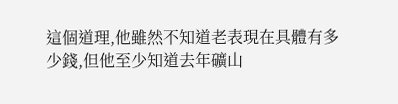這個道理,他雖然不知道老表現在具體有多少錢,但他至少知道去年礦山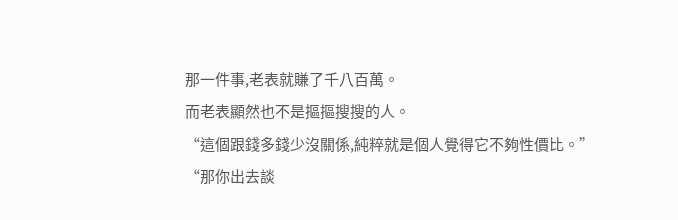那一件事,老表就賺了千八百萬。
而老表顯然也不是摳摳搜搜的人。
“這個跟錢多錢少沒關係,純粹就是個人覺得它不夠性價比。”
“那你出去談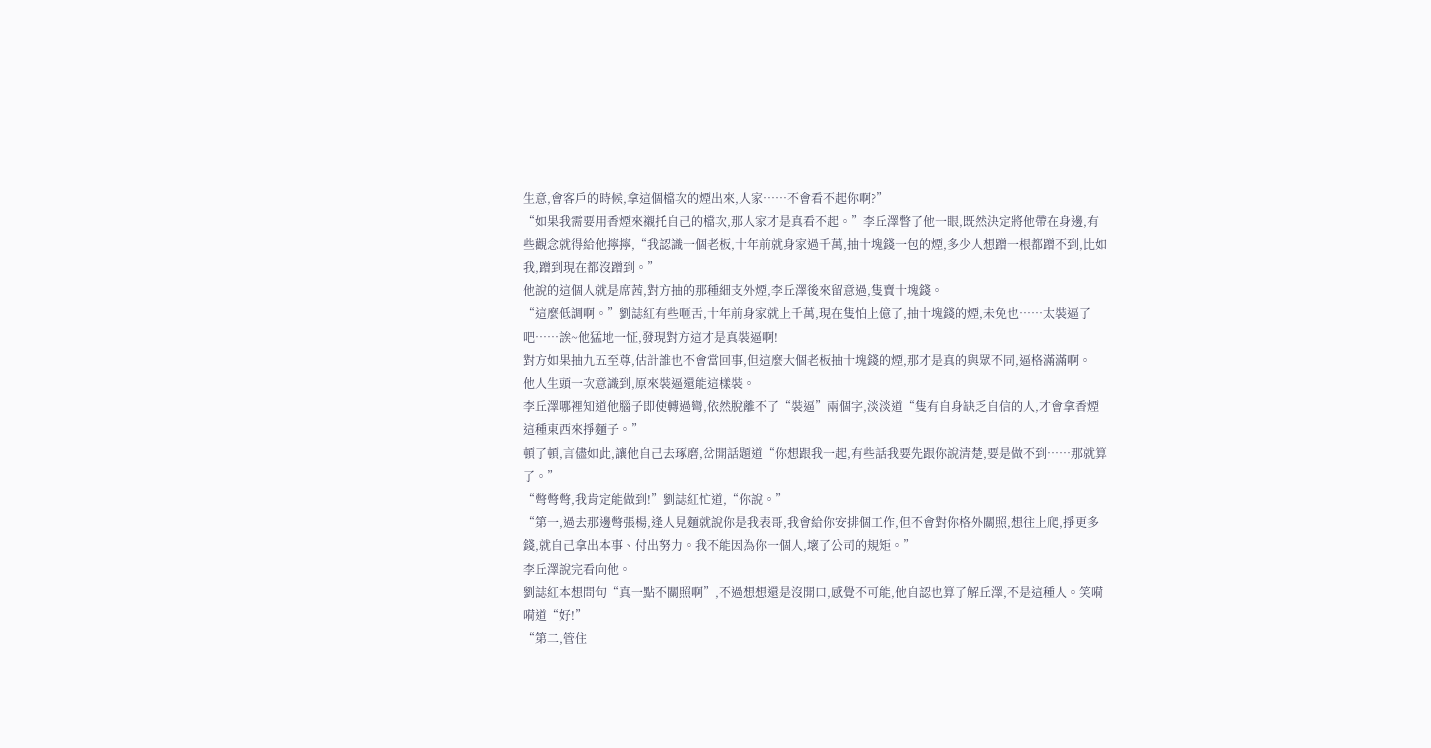生意,會客戶的時候,拿這個檔次的煙出來,人家……不會看不起你啊?”
“如果我需要用香煙來襯托自己的檔次,那人家才是真看不起。”李丘澤瞥了他一眼,既然決定將他帶在身邊,有些觀念就得給他擰擰,“我認識一個老板,十年前就身家過千萬,抽十塊錢一包的煙,多少人想蹭一根都蹭不到,比如我,蹭到現在都沒蹭到。”
他說的這個人就是席茜,對方抽的那種細支外煙,李丘澤後來留意過,隻賣十塊錢。
“這麼低調啊。”劉誌紅有些咂舌,十年前身家就上千萬,現在隻怕上億了,抽十塊錢的煙,未免也……太裝逼了吧……誒~他猛地一怔,發現對方這才是真裝逼啊!
對方如果抽九五至尊,估計誰也不會當回事,但這麼大個老板抽十塊錢的煙,那才是真的與眾不同,逼格滿滿啊。
他人生頭一次意識到,原來裝逼還能這樣裝。
李丘澤哪裡知道他腦子即使轉過彎,依然脫離不了“裝逼”兩個字,淡淡道“隻有自身缺乏自信的人,才會拿香煙這種東西來掙麵子。”
頓了頓,言儘如此,讓他自己去琢磨,岔開話題道“你想跟我一起,有些話我要先跟你說清楚,要是做不到……那就算了。”
“彆彆彆,我肯定能做到!”劉誌紅忙道,“你說。”
“第一,過去那邊彆張楊,逢人見麵就說你是我表哥,我會給你安排個工作,但不會對你格外關照,想往上爬,掙更多錢,就自己拿出本事、付出努力。我不能因為你一個人,壞了公司的規矩。”
李丘澤說完看向他。
劉誌紅本想問句“真一點不關照啊”,不過想想還是沒開口,感覺不可能,他自認也算了解丘澤,不是這種人。笑嗬嗬道“好!”
“第二,管住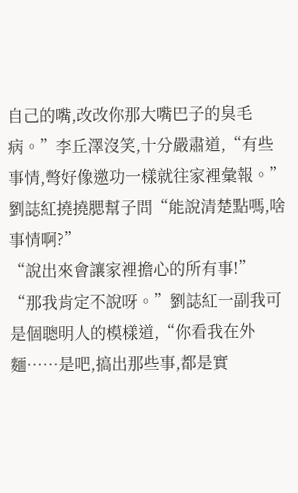自己的嘴,改改你那大嘴巴子的臭毛病。”李丘澤沒笑,十分嚴肅道,“有些事情,彆好像邀功一樣就往家裡彙報。”
劉誌紅撓撓腮幫子問“能說清楚點嗎,啥事情啊?”
“說出來會讓家裡擔心的所有事!”
“那我肯定不說呀。”劉誌紅一副我可是個聰明人的模樣道,“你看我在外麵……是吧,搞出那些事,都是實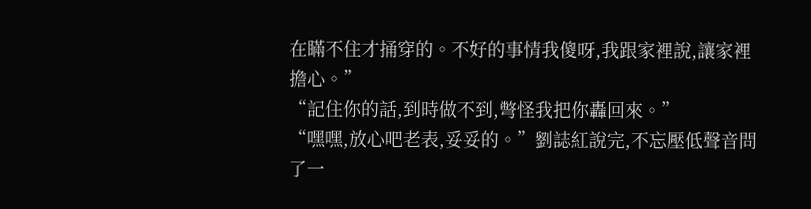在瞞不住才捅穿的。不好的事情我傻呀,我跟家裡說,讓家裡擔心。”
“記住你的話,到時做不到,彆怪我把你轟回來。”
“嘿嘿,放心吧老表,妥妥的。”劉誌紅說完,不忘壓低聲音問了一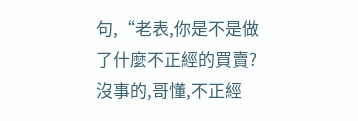句,“老表,你是不是做了什麼不正經的買賣?沒事的,哥懂,不正經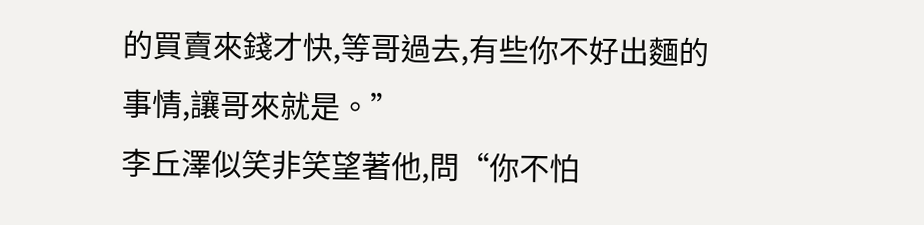的買賣來錢才快,等哥過去,有些你不好出麵的事情,讓哥來就是。”
李丘澤似笑非笑望著他,問“你不怕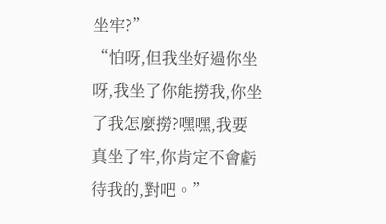坐牢?”
“怕呀,但我坐好過你坐呀,我坐了你能撈我,你坐了我怎麼撈?嘿嘿,我要真坐了牢,你肯定不會虧待我的,對吧。”